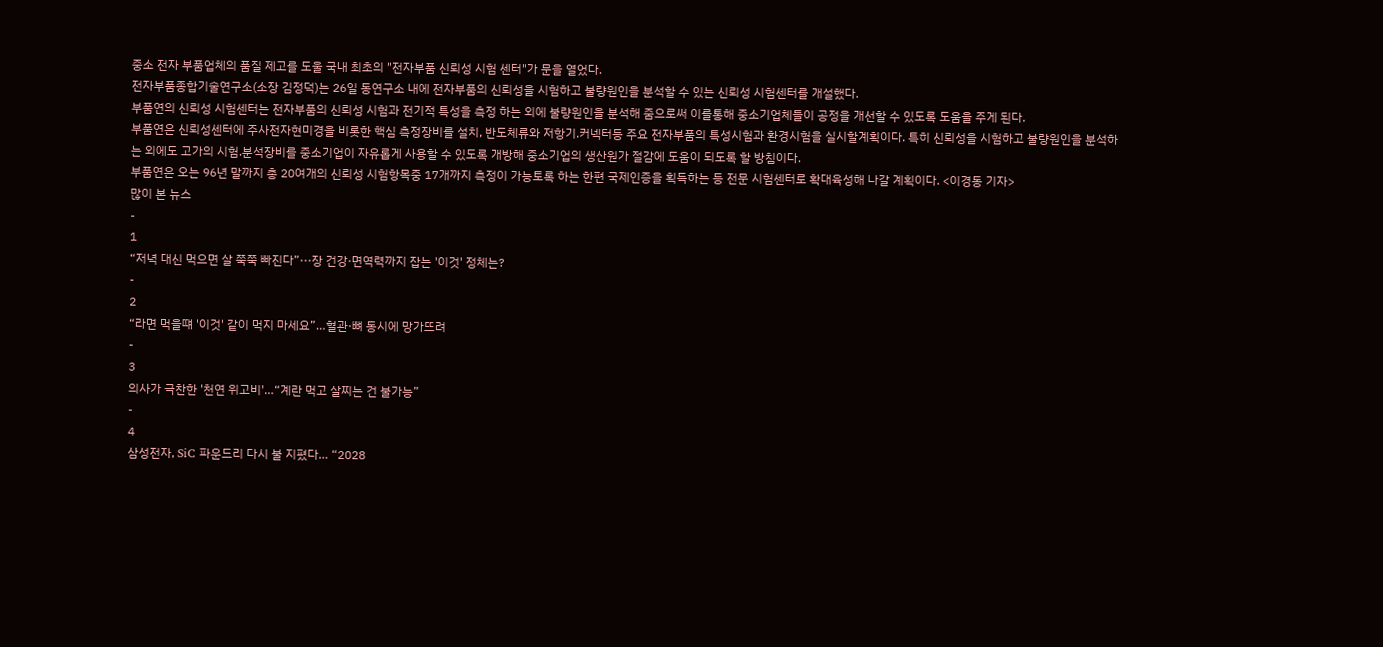중소 전자 부품업체의 품질 제고를 도울 국내 최초의 "전자부품 신뢰성 시험 센터"가 문을 열었다.
전자부품종합기술연구소(소장 김정덕)는 26일 동연구소 내에 전자부품의 신뢰성을 시험하고 불량원인을 분석할 수 있는 신뢰성 시험센터를 개설했다.
부품연의 신뢰성 시험센터는 전자부품의 신뢰성 시험과 전기적 특성을 측정 하는 외에 불량원인을 분석해 줌으로써 이를통해 중소기업체들이 공정을 개선할 수 있도록 도움을 주게 된다.
부품연은 신뢰성센터에 주사전자현미경을 비롯한 핵심 측정장비를 설치, 반도체류와 저항기.커넥터등 주요 전자부품의 특성시험과 환경시험을 실시할계획이다. 특히 신뢰성을 시험하고 불량원인을 분석하는 외에도 고가의 시험.분석장비를 중소기업이 자유롭게 사용할 수 있도록 개방해 중소기업의 생산원가 절감에 도움이 되도록 할 방침이다.
부품연은 오는 96년 말까지 총 20여개의 신뢰성 시험항목중 17개까지 측정이 가능토록 하는 한편 국제인증을 획득하는 등 전문 시험센터로 확대육성해 나갈 계획이다. <이경동 기자>
많이 본 뉴스
-
1
“저녁 대신 먹으면 살 쭉쭉 빠진다”···장 건강·면역력까지 잡는 '이것' 정체는?
-
2
“라면 먹을떄 '이것' 같이 먹지 마세요”…혈관·뼈 동시에 망가뜨려
-
3
의사가 극찬한 '천연 위고비'…“계란 먹고 살찌는 건 불가능”
-
4
삼성전자, SiC 파운드리 다시 불 지폈다… “2028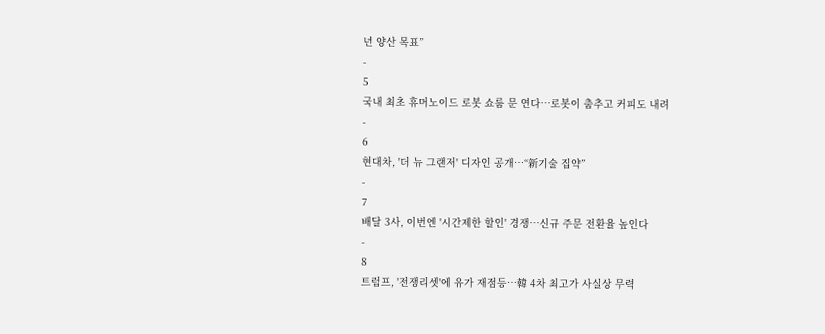년 양산 목표”
-
5
국내 최초 휴머노이드 로봇 쇼룸 문 연다…로봇이 춤추고 커피도 내려
-
6
현대차, '더 뉴 그랜저' 디자인 공개…“新기술 집약”
-
7
배달 3사, 이번엔 '시간제한 할인' 경쟁…신규 주문 전환율 높인다
-
8
트럼프, '전쟁리셋'에 유가 재점등…韓 4차 최고가 사실상 무력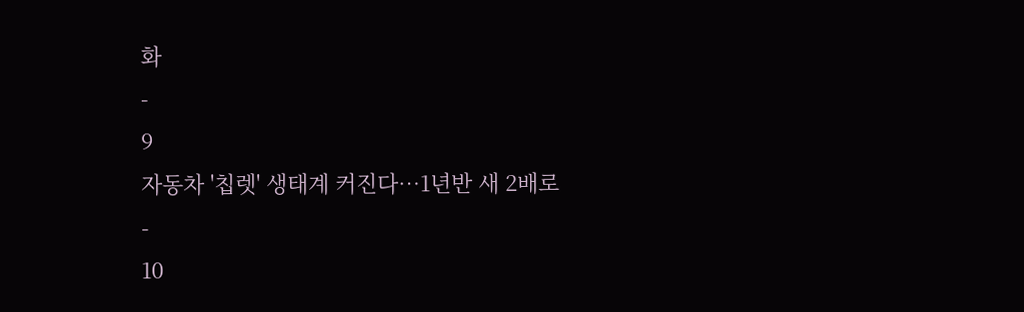화
-
9
자동차 '칩렛' 생태계 커진다…1년반 새 2배로
-
10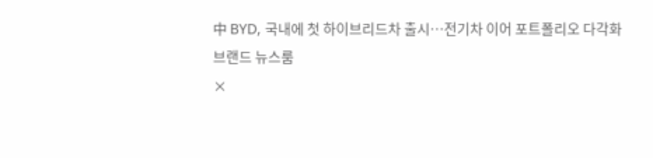中 BYD, 국내에 첫 하이브리드차 출시…전기차 이어 포트폴리오 다각화
브랜드 뉴스룸
×